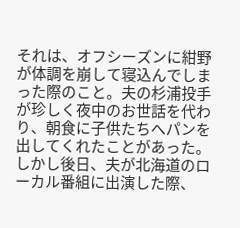それは、オフシーズンに紺野が体調を崩して寝込んでしまった際のこと。夫の杉浦投手が珍しく夜中のお世話を代わり、朝食に子供たちへパンを出してくれたことがあった。しかし後日、夫が北海道のローカル番組に出演した際、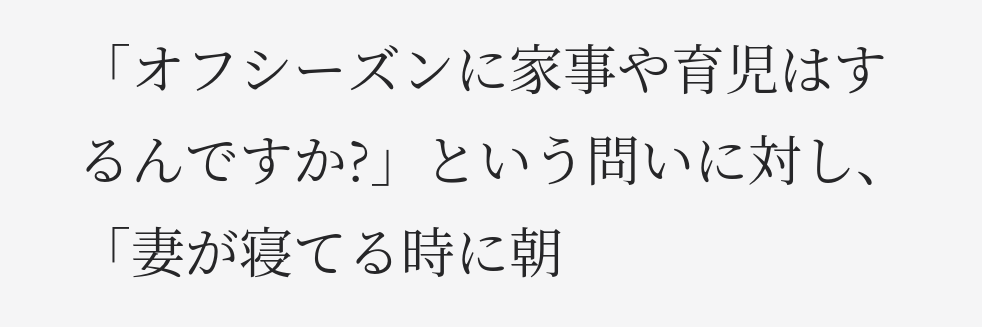「オフシーズンに家事や育児はするんですか?」という問いに対し、「妻が寝てる時に朝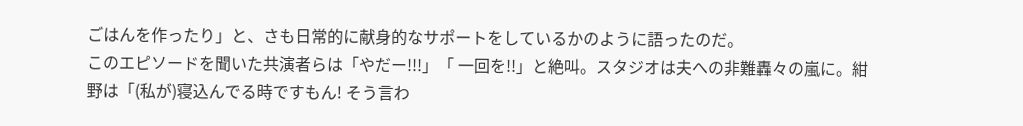ごはんを作ったり」と、さも日常的に献身的なサポートをしているかのように語ったのだ。
このエピソードを聞いた共演者らは「やだー!!!」「 一回を!!」と絶叫。スタジオは夫への非難轟々の嵐に。紺野は「(私が)寝込んでる時ですもん! そう言わ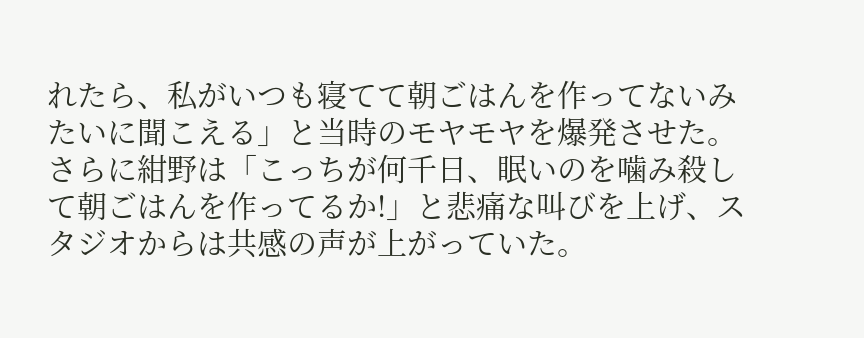れたら、私がいつも寝てて朝ごはんを作ってないみたいに聞こえる」と当時のモヤモヤを爆発させた。
さらに紺野は「こっちが何千日、眠いのを噛み殺して朝ごはんを作ってるか!」と悲痛な叫びを上げ、スタジオからは共感の声が上がっていた。